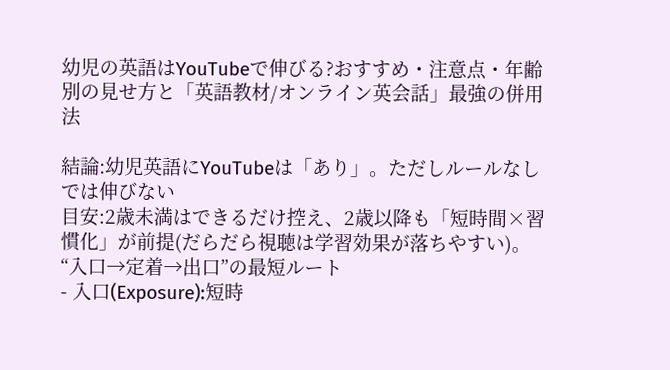幼児の英語はYouTubeで伸びる?おすすめ・注意点・年齢別の見せ方と「英語教材/オンライン英会話」最強の併用法

結論:幼児英語にYouTubeは「あり」。ただしルールなしでは伸びない
目安:2歳未満はできるだけ控え、2歳以降も「短時間×習慣化」が前提(だらだら視聴は学習効果が落ちやすい)。
“入口→定着→出口”の最短ルート
- 入口(Exposure):短時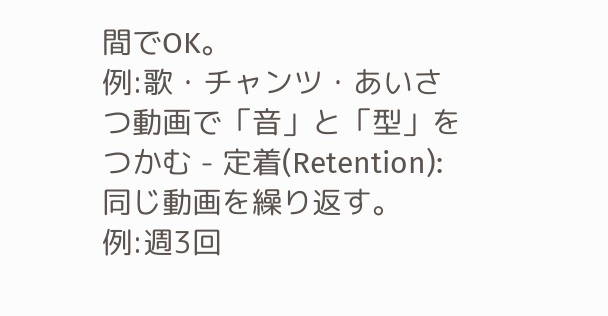間でOK。
例:歌・チャンツ・あいさつ動画で「音」と「型」をつかむ - 定着(Retention):同じ動画を繰り返す。
例:週3回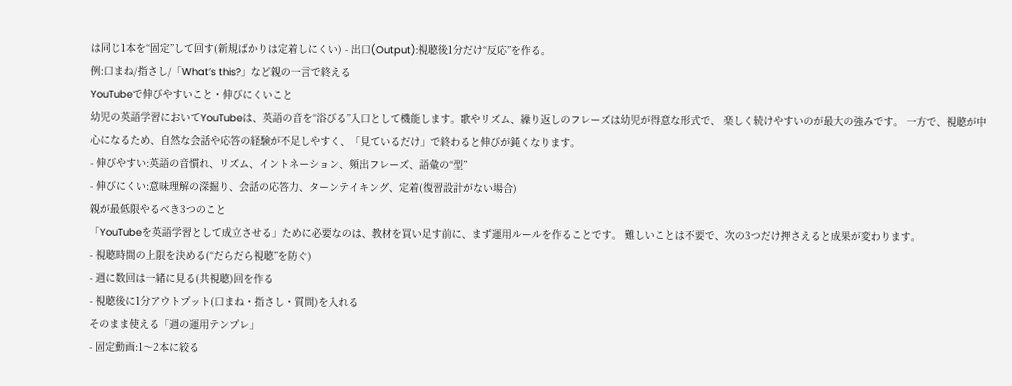は同じ1本を“固定”して回す(新規ばかりは定着しにくい) - 出口(Output):視聴後1分だけ“反応”を作る。
例:口まね/指さし/「What’s this?」など親の一言で終える
YouTubeで伸びやすいこと・伸びにくいこと
幼児の英語学習においてYouTubeは、英語の音を“浴びる”入口として機能します。歌やリズム、繰り返しのフレーズは幼児が得意な形式で、 楽しく続けやすいのが最大の強みです。 一方で、視聴が中心になるため、自然な会話や応答の経験が不足しやすく、「見ているだけ」で終わると伸びが鈍くなります。
- 伸びやすい:英語の音慣れ、リズム、イントネーション、頻出フレーズ、語彙の“型”
- 伸びにくい:意味理解の深掘り、会話の応答力、ターンテイキング、定着(復習設計がない場合)
親が最低限やるべき3つのこと
「YouTubeを英語学習として成立させる」ために必要なのは、教材を買い足す前に、まず運用ルールを作ることです。 難しいことは不要で、次の3つだけ押さえると成果が変わります。
- 視聴時間の上限を決める(“だらだら視聴”を防ぐ)
- 週に数回は一緒に見る(共視聴)回を作る
- 視聴後に1分アウトプット(口まね・指さし・質問)を入れる
そのまま使える「週の運用テンプレ」
- 固定動画:1〜2本に絞る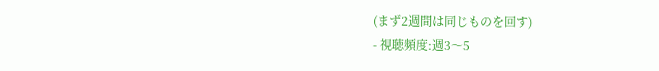(まず2週間は同じものを回す)
- 視聴頻度:週3〜5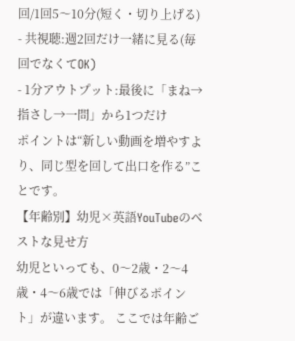回/1回5〜10分(短く・切り上げる)
- 共視聴:週2回だけ一緒に見る(毎回でなくてOK)
- 1分アウトプット:最後に「まね→指さし→一問」から1つだけ
ポイントは“新しい動画を増やすより、同じ型を回して出口を作る”ことです。
【年齢別】幼児×英語YouTubeのベストな見せ方
幼児といっても、0〜2歳・2〜4歳・4〜6歳では「伸びるポイント」が違います。 ここでは年齢ご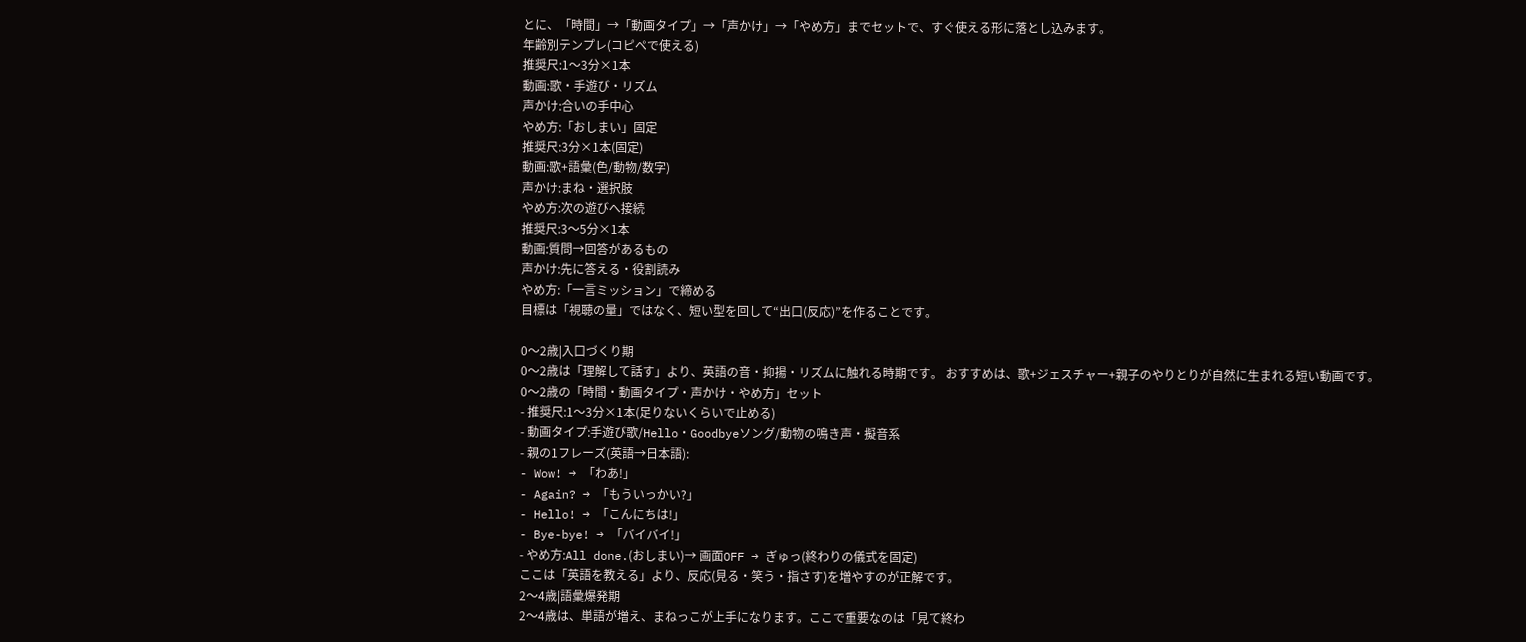とに、「時間」→「動画タイプ」→「声かけ」→「やめ方」までセットで、すぐ使える形に落とし込みます。
年齢別テンプレ(コピペで使える)
推奨尺:1〜3分×1本
動画:歌・手遊び・リズム
声かけ:合いの手中心
やめ方:「おしまい」固定
推奨尺:3分×1本(固定)
動画:歌+語彙(色/動物/数字)
声かけ:まね・選択肢
やめ方:次の遊びへ接続
推奨尺:3〜5分×1本
動画:質問→回答があるもの
声かけ:先に答える・役割読み
やめ方:「一言ミッション」で締める
目標は「視聴の量」ではなく、短い型を回して“出口(反応)”を作ることです。

0〜2歳|入口づくり期
0〜2歳は「理解して話す」より、英語の音・抑揚・リズムに触れる時期です。 おすすめは、歌+ジェスチャー+親子のやりとりが自然に生まれる短い動画です。
0〜2歳の「時間・動画タイプ・声かけ・やめ方」セット
- 推奨尺:1〜3分×1本(足りないくらいで止める)
- 動画タイプ:手遊び歌/Hello・Goodbyeソング/動物の鳴き声・擬音系
- 親の1フレーズ(英語→日本語):
- Wow! → 「わあ!」
- Again? → 「もういっかい?」
- Hello! → 「こんにちは!」
- Bye-bye! → 「バイバイ!」
- やめ方:All done.(おしまい)→ 画面OFF → ぎゅっ(終わりの儀式を固定)
ここは「英語を教える」より、反応(見る・笑う・指さす)を増やすのが正解です。
2〜4歳|語彙爆発期
2〜4歳は、単語が増え、まねっこが上手になります。ここで重要なのは「見て終わ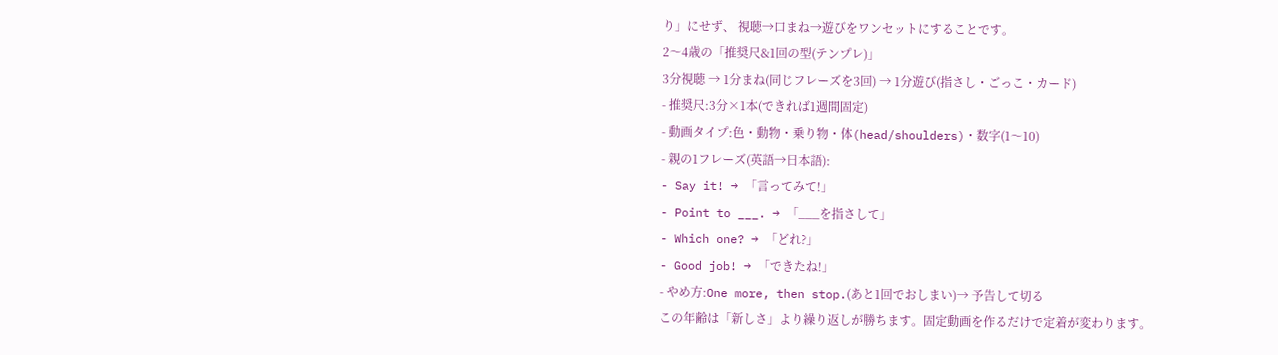り」にせず、 視聴→口まね→遊びをワンセットにすることです。
2〜4歳の「推奨尺&1回の型(テンプレ)」
3分視聴 → 1分まね(同じフレーズを3回) → 1分遊び(指さし・ごっこ・カード)
- 推奨尺:3分×1本(できれば1週間固定)
- 動画タイプ:色・動物・乗り物・体(head/shoulders)・数字(1〜10)
- 親の1フレーズ(英語→日本語):
- Say it! → 「言ってみて!」
- Point to ___. → 「___を指さして」
- Which one? → 「どれ?」
- Good job! → 「できたね!」
- やめ方:One more, then stop.(あと1回でおしまい)→ 予告して切る
この年齢は「新しさ」より繰り返しが勝ちます。固定動画を作るだけで定着が変わります。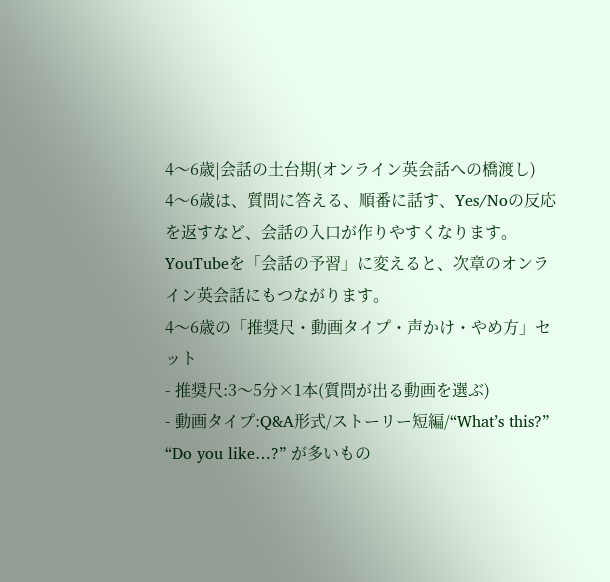4〜6歳|会話の土台期(オンライン英会話への橋渡し)
4〜6歳は、質問に答える、順番に話す、Yes/Noの反応を返すなど、会話の入口が作りやすくなります。 YouTubeを「会話の予習」に変えると、次章のオンライン英会話にもつながります。
4〜6歳の「推奨尺・動画タイプ・声かけ・やめ方」セット
- 推奨尺:3〜5分×1本(質問が出る動画を選ぶ)
- 動画タイプ:Q&A形式/ストーリー短編/“What’s this?” “Do you like…?” が多いもの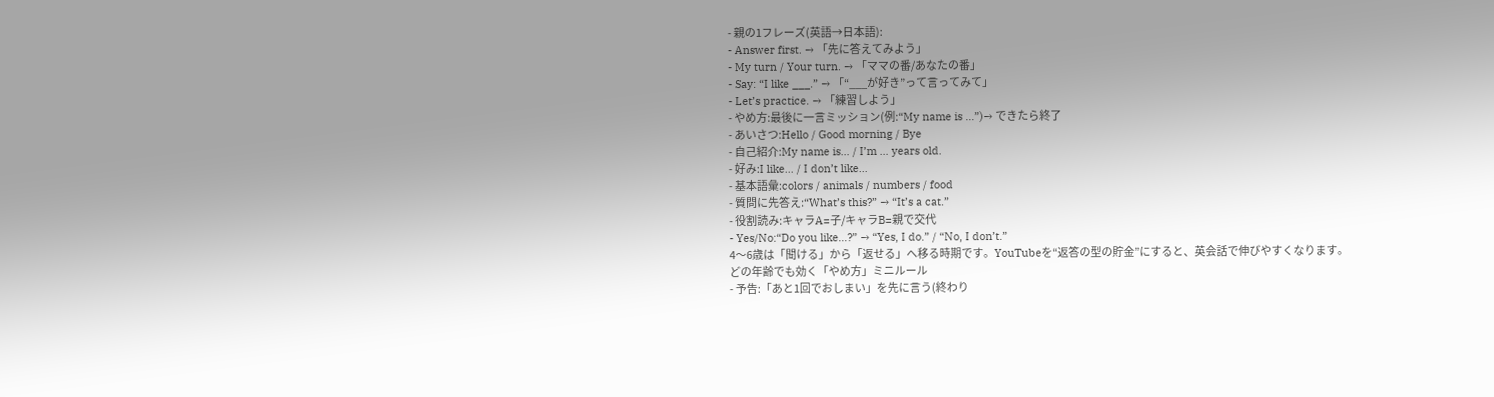- 親の1フレーズ(英語→日本語):
- Answer first. → 「先に答えてみよう」
- My turn / Your turn. → 「ママの番/あなたの番」
- Say: “I like ___.” → 「“___が好き”って言ってみて」
- Let’s practice. → 「練習しよう」
- やめ方:最後に一言ミッション(例:“My name is …”)→ できたら終了
- あいさつ:Hello / Good morning / Bye
- 自己紹介:My name is… / I’m … years old.
- 好み:I like… / I don’t like…
- 基本語彙:colors / animals / numbers / food
- 質問に先答え:“What’s this?” → “It’s a cat.”
- 役割読み:キャラA=子/キャラB=親で交代
- Yes/No:“Do you like…?” → “Yes, I do.” / “No, I don’t.”
4〜6歳は「聞ける」から「返せる」へ移る時期です。YouTubeを“返答の型の貯金”にすると、英会話で伸びやすくなります。
どの年齢でも効く「やめ方」ミニルール
- 予告:「あと1回でおしまい」を先に言う(終わり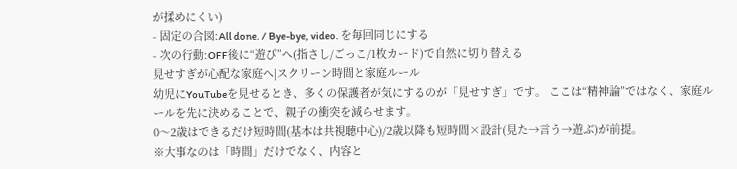が揉めにくい)
- 固定の合図:All done. / Bye-bye, video. を毎回同じにする
- 次の行動:OFF後に“遊び”へ(指さし/ごっこ/1枚カード)で自然に切り替える
見せすぎが心配な家庭へ|スクリーン時間と家庭ルール
幼児にYouTubeを見せるとき、多くの保護者が気にするのが「見せすぎ」です。 ここは“精神論”ではなく、家庭ルールを先に決めることで、親子の衝突を減らせます。
0〜2歳はできるだけ短時間(基本は共視聴中心)/2歳以降も短時間×設計(見た→言う→遊ぶ)が前提。
※大事なのは「時間」だけでなく、内容と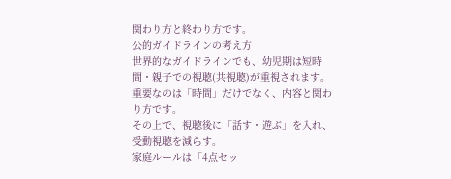関わり方と終わり方です。
公的ガイドラインの考え方
世界的なガイドラインでも、幼児期は短時間・親子での視聴(共視聴)が重視されます。 重要なのは「時間」だけでなく、内容と関わり方です。
その上で、視聴後に「話す・遊ぶ」を入れ、受動視聴を減らす。
家庭ルールは「4点セッ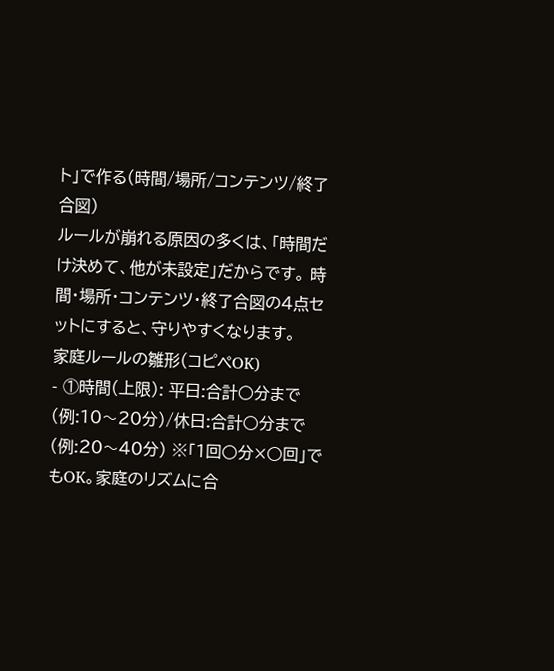ト」で作る(時間/場所/コンテンツ/終了合図)
ルールが崩れる原因の多くは、「時間だけ決めて、他が未設定」だからです。 時間・場所・コンテンツ・終了合図の4点セットにすると、守りやすくなります。
家庭ルールの雛形(コピペOK)
- ①時間(上限): 平日:合計○分まで(例:10〜20分)/休日:合計○分まで(例:20〜40分) ※「1回○分×○回」でもOK。家庭のリズムに合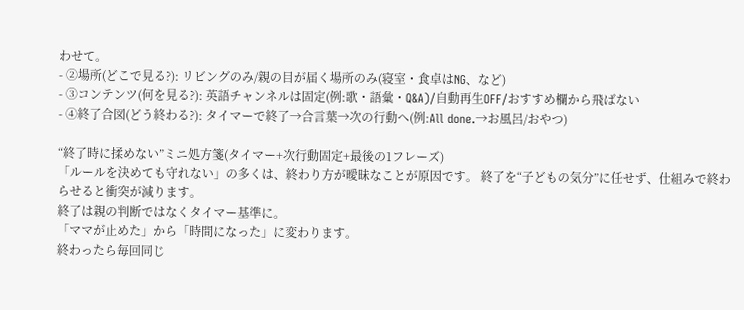わせて。
- ②場所(どこで見る?): リビングのみ/親の目が届く場所のみ(寝室・食卓はNG、など)
- ③コンテンツ(何を見る?): 英語チャンネルは固定(例:歌・語彙・Q&A)/自動再生OFF/おすすめ欄から飛ばない
- ④終了合図(どう終わる?): タイマーで終了→合言葉→次の行動へ(例:All done.→お風呂/おやつ)

“終了時に揉めない”ミニ処方箋(タイマー+次行動固定+最後の1フレーズ)
「ルールを決めても守れない」の多くは、終わり方が曖昧なことが原因です。 終了を“子どもの気分”に任せず、仕組みで終わらせると衝突が減ります。
終了は親の判断ではなくタイマー基準に。
「ママが止めた」から「時間になった」に変わります。
終わったら毎回同じ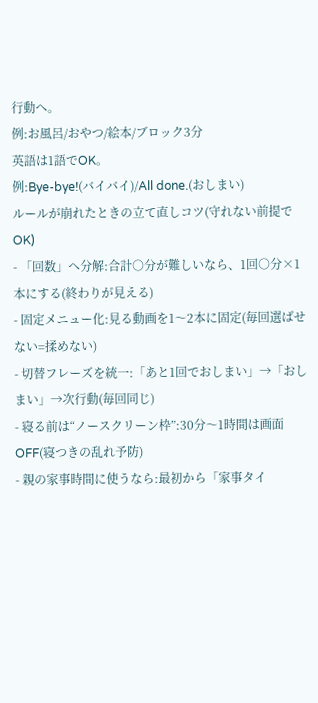行動へ。
例:お風呂/おやつ/絵本/ブロック3分
英語は1語でOK。
例:Bye-bye!(バイバイ)/All done.(おしまい)
ルールが崩れたときの立て直しコツ(守れない前提でOK)
- 「回数」へ分解:合計○分が難しいなら、1回○分×1本にする(終わりが見える)
- 固定メニュー化:見る動画を1〜2本に固定(毎回選ばせない=揉めない)
- 切替フレーズを統一:「あと1回でおしまい」→「おしまい」→次行動(毎回同じ)
- 寝る前は“ノースクリーン枠”:30分〜1時間は画面OFF(寝つきの乱れ予防)
- 親の家事時間に使うなら:最初から「家事タイ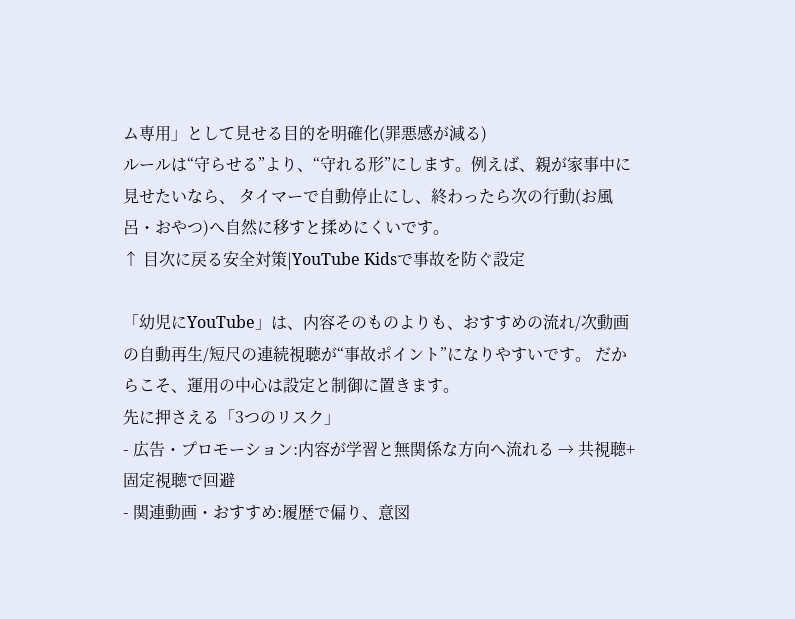ム専用」として見せる目的を明確化(罪悪感が減る)
ルールは“守らせる”より、“守れる形”にします。例えば、親が家事中に見せたいなら、 タイマーで自動停止にし、終わったら次の行動(お風呂・おやつ)へ自然に移すと揉めにくいです。
↑ 目次に戻る安全対策|YouTube Kidsで事故を防ぐ設定

「幼児にYouTube」は、内容そのものよりも、おすすめの流れ/次動画の自動再生/短尺の連続視聴が“事故ポイント”になりやすいです。 だからこそ、運用の中心は設定と制御に置きます。
先に押さえる「3つのリスク」
- 広告・プロモーション:内容が学習と無関係な方向へ流れる → 共視聴+固定視聴で回避
- 関連動画・おすすめ:履歴で偏り、意図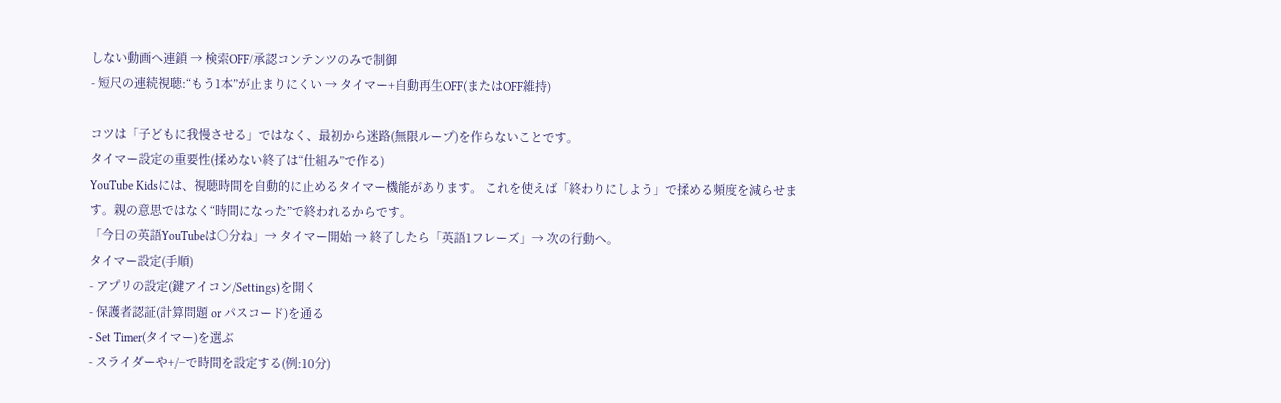しない動画へ連鎖 → 検索OFF/承認コンテンツのみで制御
- 短尺の連続視聴:“もう1本”が止まりにくい → タイマー+自動再生OFF(またはOFF維持)

コツは「子どもに我慢させる」ではなく、最初から迷路(無限ループ)を作らないことです。
タイマー設定の重要性(揉めない終了は“仕組み”で作る)
YouTube Kidsには、視聴時間を自動的に止めるタイマー機能があります。 これを使えば「終わりにしよう」で揉める頻度を減らせます。親の意思ではなく“時間になった”で終われるからです。
「今日の英語YouTubeは○分ね」→ タイマー開始 → 終了したら「英語1フレーズ」→ 次の行動へ。
タイマー設定(手順)
- アプリの設定(鍵アイコン/Settings)を開く
- 保護者認証(計算問題 or パスコード)を通る
- Set Timer(タイマー)を選ぶ
- スライダーや+/−で時間を設定する(例:10分)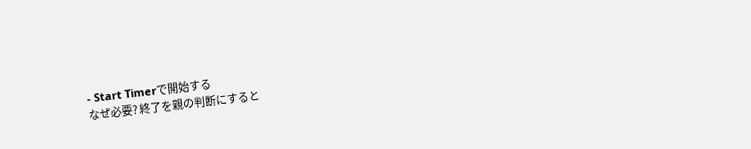- Start Timerで開始する
なぜ必要? 終了を親の判断にすると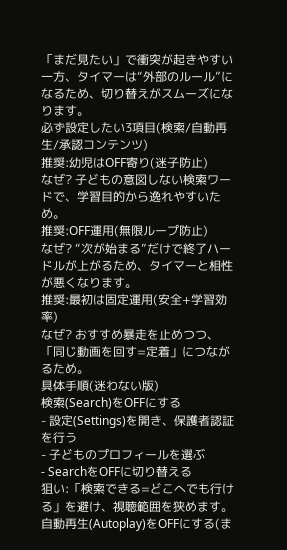「まだ見たい」で衝突が起きやすい一方、タイマーは“外部のルール”になるため、切り替えがスムーズになります。
必ず設定したい3項目(検索/自動再生/承認コンテンツ)
推奨:幼児はOFF寄り(迷子防止)
なぜ? 子どもの意図しない検索ワードで、学習目的から逸れやすいため。
推奨:OFF運用(無限ループ防止)
なぜ? “次が始まる”だけで終了ハードルが上がるため、タイマーと相性が悪くなります。
推奨:最初は固定運用(安全+学習効率)
なぜ? おすすめ暴走を止めつつ、「同じ動画を回す=定着」につながるため。
具体手順(迷わない版)
検索(Search)をOFFにする
- 設定(Settings)を開き、保護者認証を行う
- 子どものプロフィールを選ぶ
- SearchをOFFに切り替える
狙い:「検索できる=どこへでも行ける」を避け、視聴範囲を狭めます。
自動再生(Autoplay)をOFFにする(ま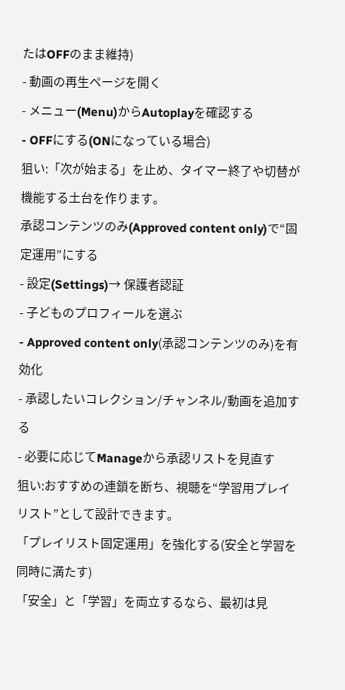たはOFFのまま維持)
- 動画の再生ページを開く
- メニュー(Menu)からAutoplayを確認する
- OFFにする(ONになっている場合)
狙い:「次が始まる」を止め、タイマー終了や切替が機能する土台を作ります。
承認コンテンツのみ(Approved content only)で“固定運用”にする
- 設定(Settings)→ 保護者認証
- 子どものプロフィールを選ぶ
- Approved content only(承認コンテンツのみ)を有効化
- 承認したいコレクション/チャンネル/動画を追加する
- 必要に応じてManageから承認リストを見直す
狙い:おすすめの連鎖を断ち、視聴を“学習用プレイリスト”として設計できます。
「プレイリスト固定運用」を強化する(安全と学習を同時に満たす)
「安全」と「学習」を両立するなら、最初は見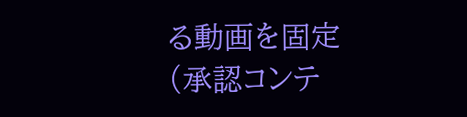る動画を固定(承認コンテ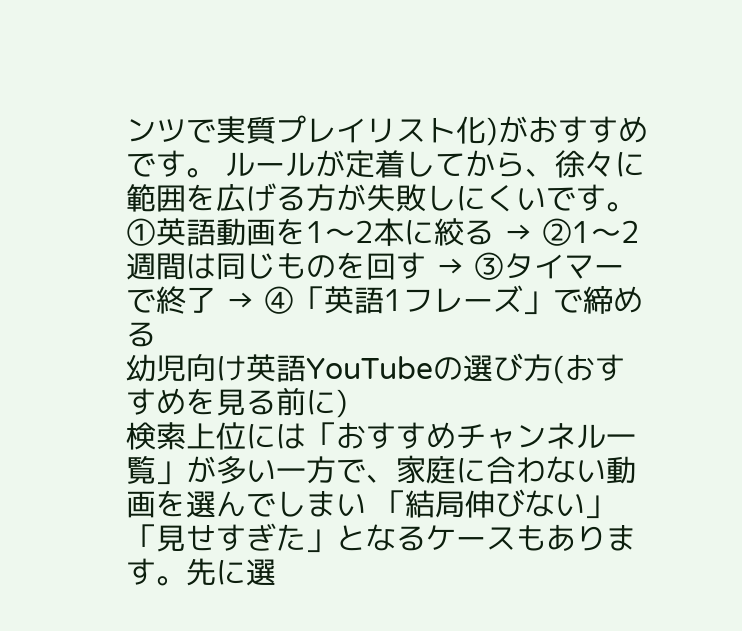ンツで実質プレイリスト化)がおすすめです。 ルールが定着してから、徐々に範囲を広げる方が失敗しにくいです。
①英語動画を1〜2本に絞る → ②1〜2週間は同じものを回す → ③タイマーで終了 → ④「英語1フレーズ」で締める
幼児向け英語YouTubeの選び方(おすすめを見る前に)
検索上位には「おすすめチャンネル一覧」が多い一方で、家庭に合わない動画を選んでしまい 「結局伸びない」「見せすぎた」となるケースもあります。先に選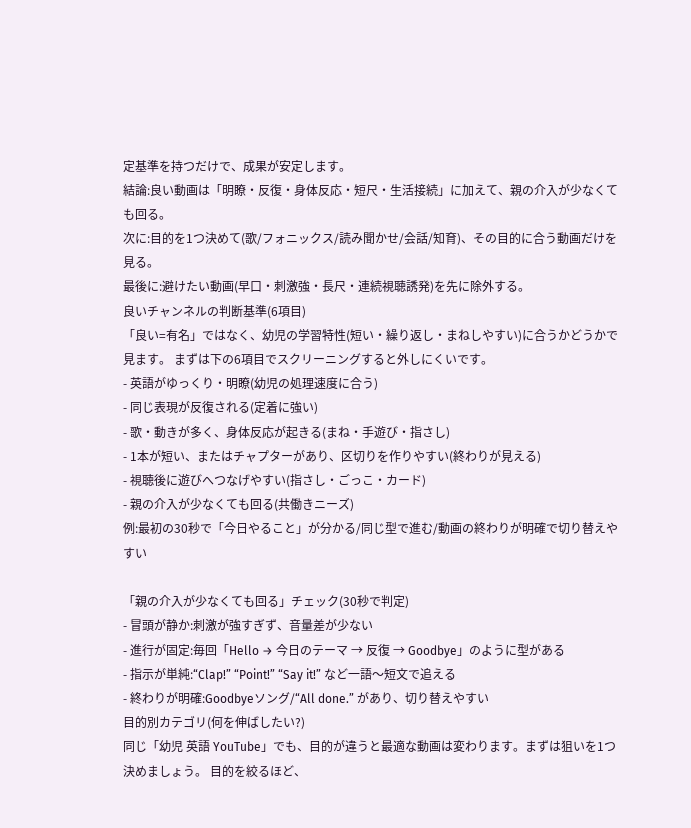定基準を持つだけで、成果が安定します。
結論:良い動画は「明瞭・反復・身体反応・短尺・生活接続」に加えて、親の介入が少なくても回る。
次に:目的を1つ決めて(歌/フォニックス/読み聞かせ/会話/知育)、その目的に合う動画だけを見る。
最後に:避けたい動画(早口・刺激強・長尺・連続視聴誘発)を先に除外する。
良いチャンネルの判断基準(6項目)
「良い=有名」ではなく、幼児の学習特性(短い・繰り返し・まねしやすい)に合うかどうかで見ます。 まずは下の6項目でスクリーニングすると外しにくいです。
- 英語がゆっくり・明瞭(幼児の処理速度に合う)
- 同じ表現が反復される(定着に強い)
- 歌・動きが多く、身体反応が起きる(まね・手遊び・指さし)
- 1本が短い、またはチャプターがあり、区切りを作りやすい(終わりが見える)
- 視聴後に遊びへつなげやすい(指さし・ごっこ・カード)
- 親の介入が少なくても回る(共働きニーズ)
例:最初の30秒で「今日やること」が分かる/同じ型で進む/動画の終わりが明確で切り替えやすい

「親の介入が少なくても回る」チェック(30秒で判定)
- 冒頭が静か:刺激が強すぎず、音量差が少ない
- 進行が固定:毎回「Hello → 今日のテーマ → 反復 → Goodbye」のように型がある
- 指示が単純:“Clap!” “Point!” “Say it!” など一語〜短文で追える
- 終わりが明確:Goodbyeソング/“All done.” があり、切り替えやすい
目的別カテゴリ(何を伸ばしたい?)
同じ「幼児 英語 YouTube」でも、目的が違うと最適な動画は変わります。まずは狙いを1つ決めましょう。 目的を絞るほど、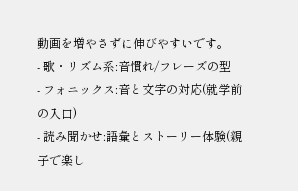動画を増やさずに伸びやすいです。
- 歌・リズム系:音慣れ/フレーズの型
- フォニックス:音と文字の対応(就学前の入口)
- 読み聞かせ:語彙とストーリー体験(親子で楽し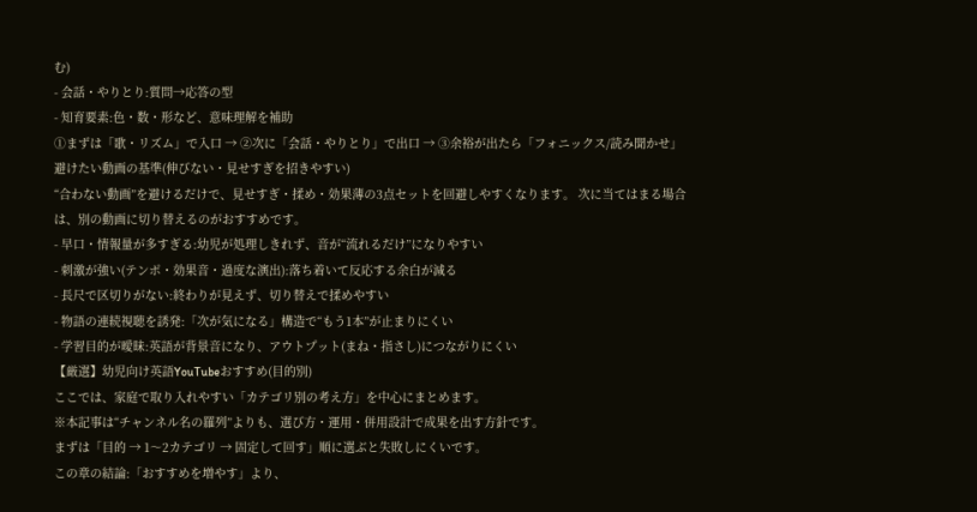む)
- 会話・やりとり:質問→応答の型
- 知育要素:色・数・形など、意味理解を補助
①まずは「歌・リズム」で入口 → ②次に「会話・やりとり」で出口 → ③余裕が出たら「フォニックス/読み聞かせ」
避けたい動画の基準(伸びない・見せすぎを招きやすい)
“合わない動画”を避けるだけで、見せすぎ・揉め・効果薄の3点セットを回避しやすくなります。 次に当てはまる場合は、別の動画に切り替えるのがおすすめです。
- 早口・情報量が多すぎる:幼児が処理しきれず、音が“流れるだけ”になりやすい
- 刺激が強い(テンポ・効果音・過度な演出):落ち着いて反応する余白が減る
- 長尺で区切りがない:終わりが見えず、切り替えで揉めやすい
- 物語の連続視聴を誘発:「次が気になる」構造で“もう1本”が止まりにくい
- 学習目的が曖昧:英語が背景音になり、アウトプット(まね・指さし)につながりにくい
【厳選】幼児向け英語YouTubeおすすめ(目的別)
ここでは、家庭で取り入れやすい「カテゴリ別の考え方」を中心にまとめます。
※本記事は“チャンネル名の羅列”よりも、選び方・運用・併用設計で成果を出す方針です。
まずは「目的 → 1〜2カテゴリ → 固定して回す」順に選ぶと失敗しにくいです。
この章の結論:「おすすめを増やす」より、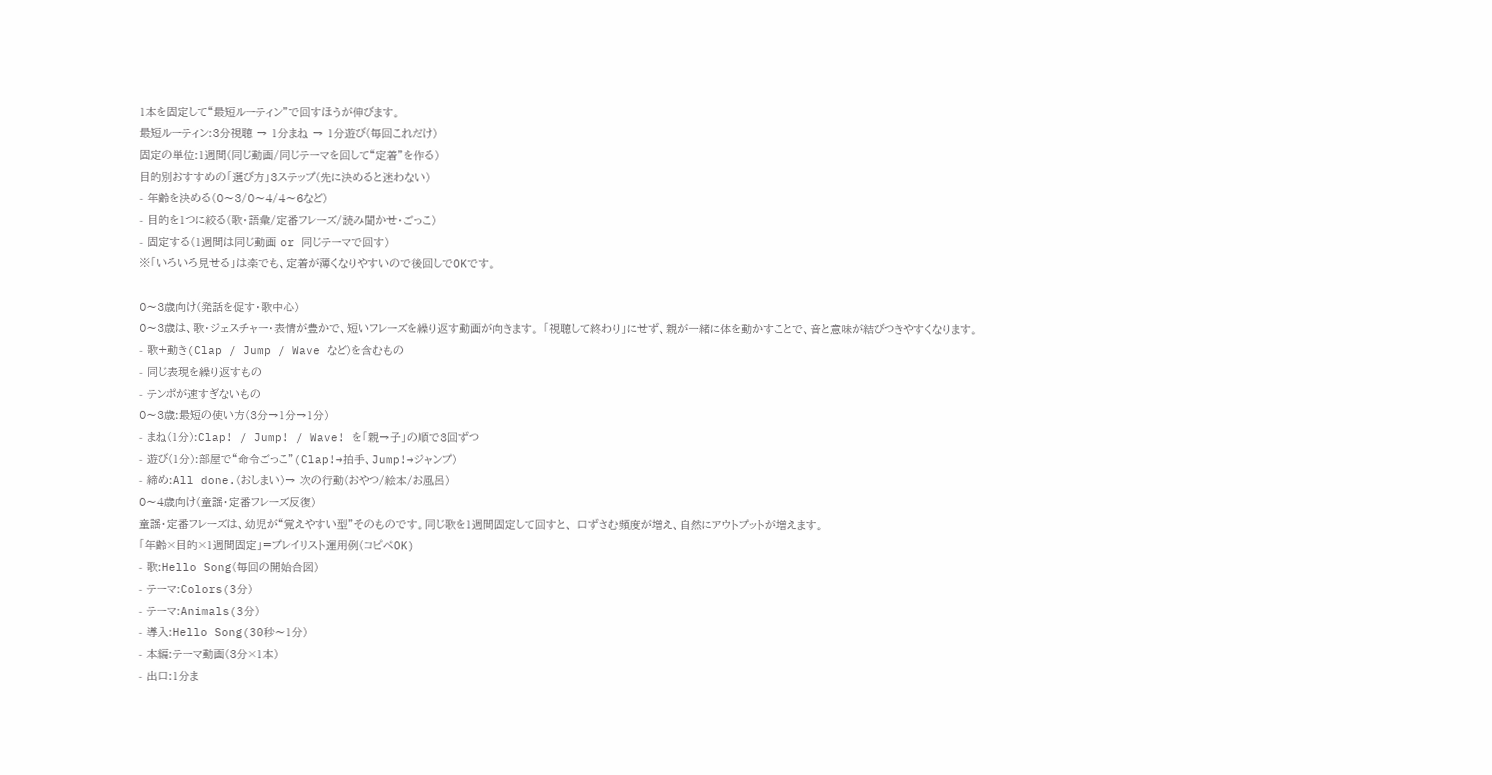1本を固定して“最短ルーティン”で回すほうが伸びます。
最短ルーティン:3分視聴 → 1分まね → 1分遊び(毎回これだけ)
固定の単位:1週間(同じ動画/同じテーマを回して“定着”を作る)
目的別おすすめの「選び方」3ステップ(先に決めると迷わない)
- 年齢を決める(0〜3/0〜4/4〜6など)
- 目的を1つに絞る(歌・語彙/定番フレーズ/読み聞かせ・ごっこ)
- 固定する(1週間は同じ動画 or 同じテーマで回す)
※「いろいろ見せる」は楽でも、定着が薄くなりやすいので後回しでOKです。

0〜3歳向け(発話を促す・歌中心)
0〜3歳は、歌・ジェスチャー・表情が豊かで、短いフレーズを繰り返す動画が向きます。 「視聴して終わり」にせず、親が一緒に体を動かすことで、音と意味が結びつきやすくなります。
- 歌+動き(Clap / Jump / Wave など)を含むもの
- 同じ表現を繰り返すもの
- テンポが速すぎないもの
0〜3歳:最短の使い方(3分→1分→1分)
- まね(1分):Clap! / Jump! / Wave! を「親→子」の順で3回ずつ
- 遊び(1分):部屋で“命令ごっこ”(Clap!→拍手、Jump!→ジャンプ)
- 締め:All done.(おしまい)→ 次の行動(おやつ/絵本/お風呂)
0〜4歳向け(童謡・定番フレーズ反復)
童謡・定番フレーズは、幼児が“覚えやすい型”そのものです。同じ歌を1週間固定して回すと、 口ずさむ頻度が増え、自然にアウトプットが増えます。
「年齢×目的×1週間固定」=プレイリスト運用例(コピペOK)
- 歌:Hello Song(毎回の開始合図)
- テーマ:Colors(3分)
- テーマ:Animals(3分)
- 導入:Hello Song(30秒〜1分)
- 本編:テーマ動画(3分×1本)
- 出口:1分ま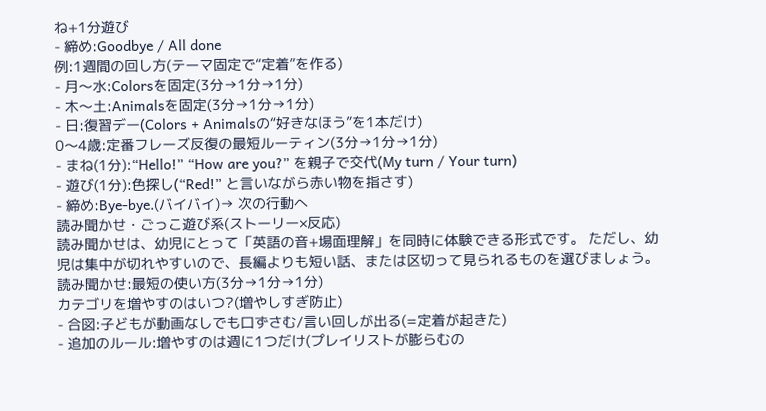ね+1分遊び
- 締め:Goodbye / All done
例:1週間の回し方(テーマ固定で“定着”を作る)
- 月〜水:Colorsを固定(3分→1分→1分)
- 木〜土:Animalsを固定(3分→1分→1分)
- 日:復習デー(Colors + Animalsの“好きなほう”を1本だけ)
0〜4歳:定番フレーズ反復の最短ルーティン(3分→1分→1分)
- まね(1分):“Hello!” “How are you?” を親子で交代(My turn / Your turn)
- 遊び(1分):色探し(“Red!” と言いながら赤い物を指さす)
- 締め:Bye-bye.(バイバイ)→ 次の行動へ
読み聞かせ・ごっこ遊び系(ストーリー×反応)
読み聞かせは、幼児にとって「英語の音+場面理解」を同時に体験できる形式です。 ただし、幼児は集中が切れやすいので、長編よりも短い話、または区切って見られるものを選びましょう。
読み聞かせ:最短の使い方(3分→1分→1分)
カテゴリを増やすのはいつ?(増やしすぎ防止)
- 合図:子どもが動画なしでも口ずさむ/言い回しが出る(=定着が起きた)
- 追加のルール:増やすのは週に1つだけ(プレイリストが膨らむの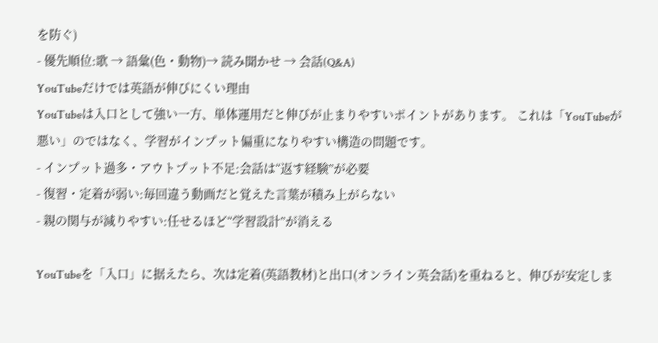を防ぐ)
- 優先順位:歌 → 語彙(色・動物)→ 読み聞かせ → 会話(Q&A)
YouTubeだけでは英語が伸びにくい理由
YouTubeは入口として強い一方、単体運用だと伸びが止まりやすいポイントがあります。 これは「YouTubeが悪い」のではなく、学習がインプット偏重になりやすい構造の問題です。
- インプット過多・アウトプット不足:会話は“返す経験”が必要
- 復習・定着が弱い:毎回違う動画だと覚えた言葉が積み上がらない
- 親の関与が減りやすい:任せるほど“学習設計”が消える

YouTubeを「入口」に据えたら、次は定着(英語教材)と出口(オンライン英会話)を重ねると、伸びが安定しま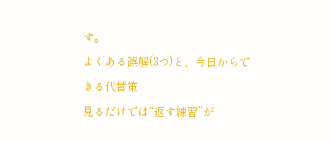す。
よくある誤解(3つ)と、今日からできる代替策
見るだけでは“返す練習”が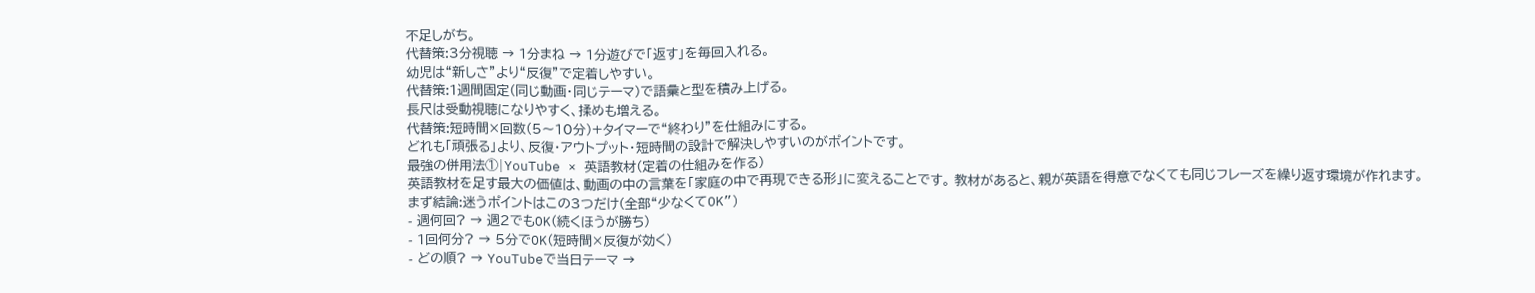不足しがち。
代替策:3分視聴 → 1分まね → 1分遊びで「返す」を毎回入れる。
幼児は“新しさ”より“反復”で定着しやすい。
代替策:1週間固定(同じ動画・同じテーマ)で語彙と型を積み上げる。
長尺は受動視聴になりやすく、揉めも増える。
代替策:短時間×回数(5〜10分)+タイマーで“終わり”を仕組みにする。
どれも「頑張る」より、反復・アウトプット・短時間の設計で解決しやすいのがポイントです。
最強の併用法①|YouTube × 英語教材(定着の仕組みを作る)
英語教材を足す最大の価値は、動画の中の言葉を「家庭の中で再現できる形」に変えることです。 教材があると、親が英語を得意でなくても同じフレーズを繰り返す環境が作れます。
まず結論:迷うポイントはこの3つだけ(全部“少なくてOK”)
- 週何回? → 週2でもOK(続くほうが勝ち)
- 1回何分? → 5分でOK(短時間×反復が効く)
- どの順? → YouTubeで当日テーマ →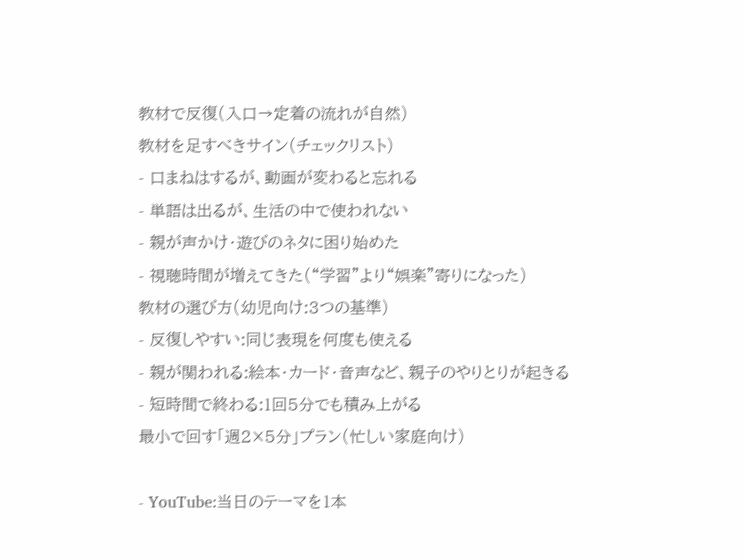教材で反復(入口→定着の流れが自然)
教材を足すべきサイン(チェックリスト)
- 口まねはするが、動画が変わると忘れる
- 単語は出るが、生活の中で使われない
- 親が声かけ・遊びのネタに困り始めた
- 視聴時間が増えてきた(“学習”より“娯楽”寄りになった)
教材の選び方(幼児向け:3つの基準)
- 反復しやすい:同じ表現を何度も使える
- 親が関われる:絵本・カード・音声など、親子のやりとりが起きる
- 短時間で終わる:1回5分でも積み上がる
最小で回す「週2×5分」プラン(忙しい家庭向け)

- YouTube:当日のテーマを1本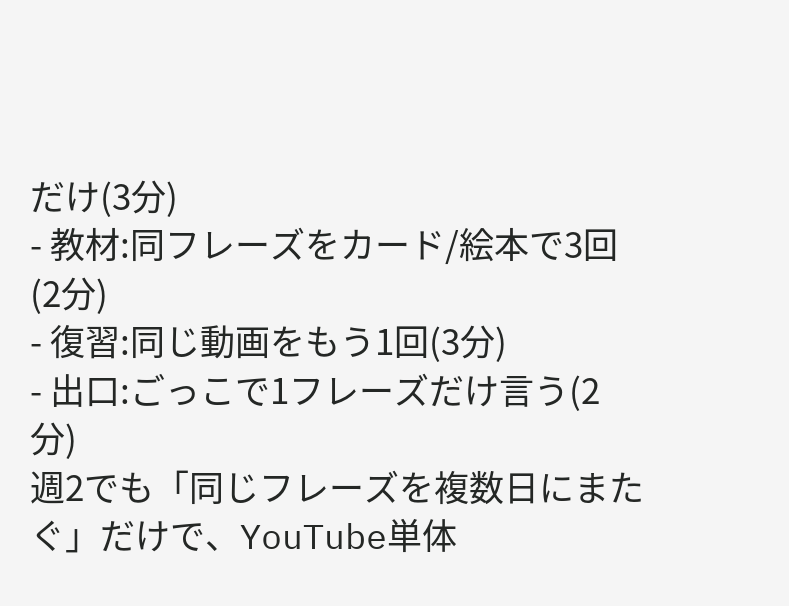だけ(3分)
- 教材:同フレーズをカード/絵本で3回(2分)
- 復習:同じ動画をもう1回(3分)
- 出口:ごっこで1フレーズだけ言う(2分)
週2でも「同じフレーズを複数日にまたぐ」だけで、YouTube単体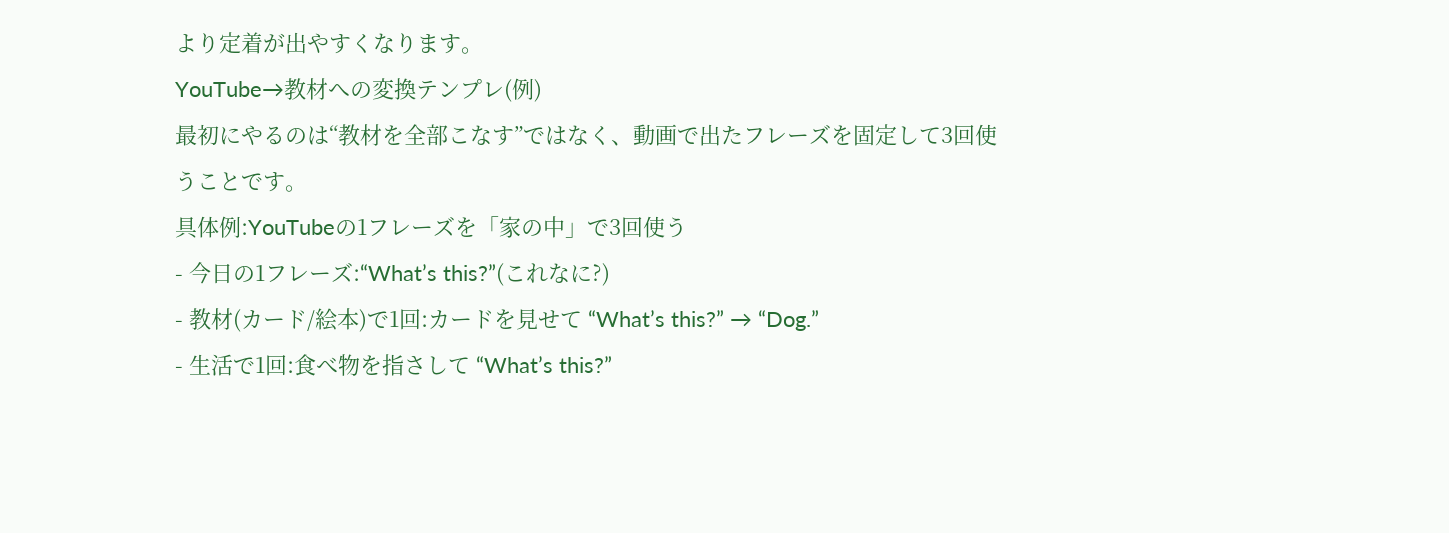より定着が出やすくなります。
YouTube→教材への変換テンプレ(例)
最初にやるのは“教材を全部こなす”ではなく、動画で出たフレーズを固定して3回使うことです。
具体例:YouTubeの1フレーズを「家の中」で3回使う
- 今日の1フレーズ:“What’s this?”(これなに?)
- 教材(カード/絵本)で1回:カードを見せて “What’s this?” → “Dog.”
- 生活で1回:食べ物を指さして “What’s this?”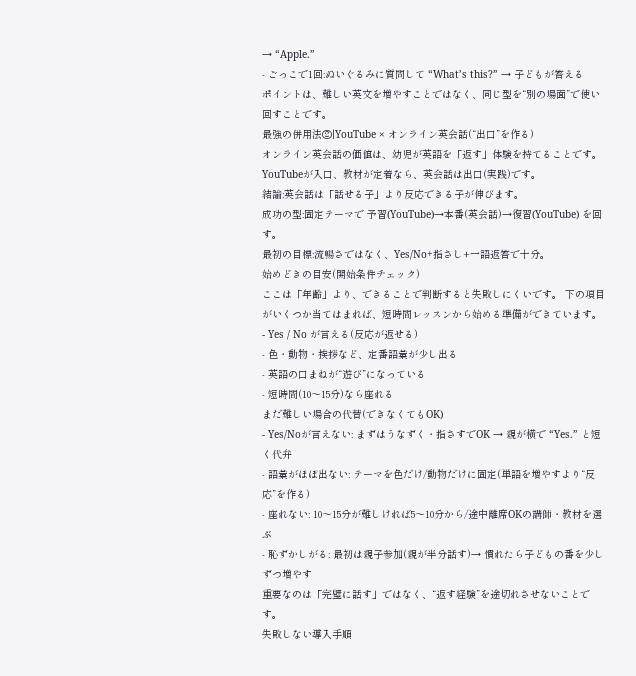→ “Apple.”
- ごっこで1回:ぬいぐるみに質問して “What’s this?” → 子どもが答える
ポイントは、難しい英文を増やすことではなく、同じ型を“別の場面”で使い回すことです。
最強の併用法②|YouTube × オンライン英会話(“出口”を作る)
オンライン英会話の価値は、幼児が英語を「返す」体験を持てることです。 YouTubeが入口、教材が定着なら、英会話は出口(実践)です。
結論:英会話は「話せる子」より反応できる子が伸びます。
成功の型:固定テーマで 予習(YouTube)→本番(英会話)→復習(YouTube) を回す。
最初の目標:流暢さではなく、Yes/No+指さし+一語返答で十分。
始めどきの目安(開始条件チェック)
ここは「年齢」より、できることで判断すると失敗しにくいです。 下の項目がいくつか当てはまれば、短時間レッスンから始める準備ができています。
- Yes / No が言える(反応が返せる)
- 色・動物・挨拶など、定番語彙が少し出る
- 英語の口まねが“遊び”になっている
- 短時間(10〜15分)なら座れる
まだ難しい場合の代替(できなくてもOK)
- Yes/Noが言えない: まずはうなずく・指さすでOK → 親が横で “Yes.” と短く代弁
- 語彙がほぼ出ない: テーマを色だけ/動物だけに固定(単語を増やすより“反応”を作る)
- 座れない: 10〜15分が難しければ5〜10分から/途中離席OKの講師・教材を選ぶ
- 恥ずかしがる: 最初は親子参加(親が半分話す)→ 慣れたら子どもの番を少しずつ増やす
重要なのは「完璧に話す」ではなく、“返す経験”を途切れさせないことです。
失敗しない導入手順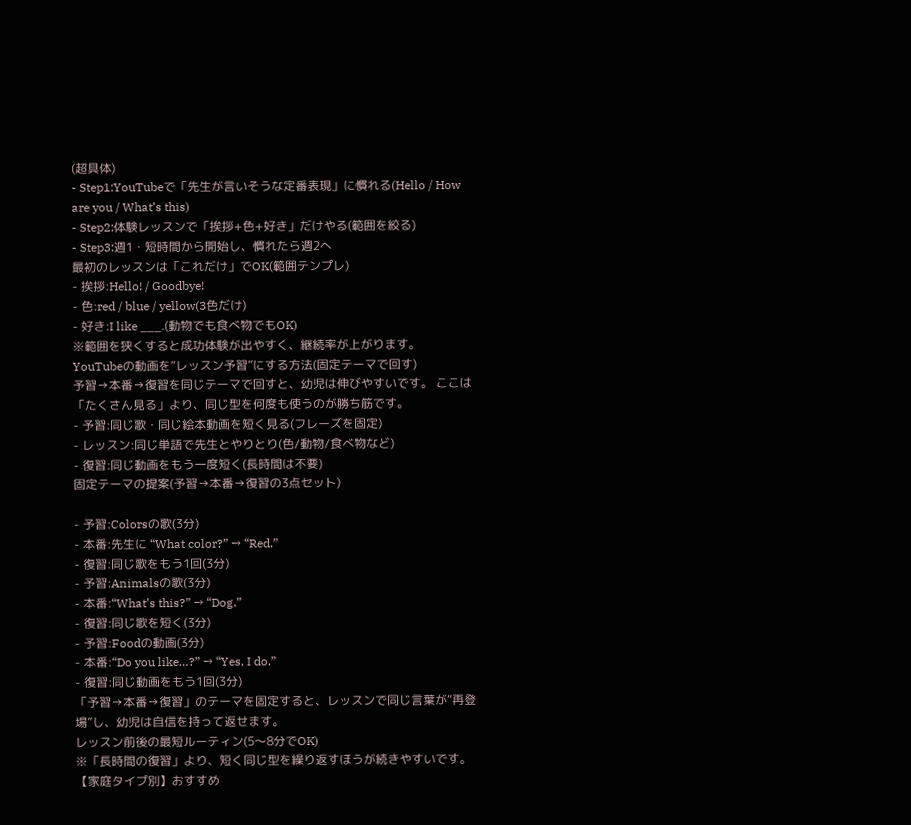(超具体)
- Step1:YouTubeで「先生が言いそうな定番表現」に慣れる(Hello / How are you / What’s this)
- Step2:体験レッスンで「挨拶+色+好き」だけやる(範囲を絞る)
- Step3:週1・短時間から開始し、慣れたら週2へ
最初のレッスンは「これだけ」でOK(範囲テンプレ)
- 挨拶:Hello! / Goodbye!
- 色:red / blue / yellow(3色だけ)
- 好き:I like ___.(動物でも食べ物でもOK)
※範囲を狭くすると成功体験が出やすく、継続率が上がります。
YouTubeの動画を“レッスン予習”にする方法(固定テーマで回す)
予習→本番→復習を同じテーマで回すと、幼児は伸びやすいです。 ここは「たくさん見る」より、同じ型を何度も使うのが勝ち筋です。
- 予習:同じ歌・同じ絵本動画を短く見る(フレーズを固定)
- レッスン:同じ単語で先生とやりとり(色/動物/食べ物など)
- 復習:同じ動画をもう一度短く(長時間は不要)
固定テーマの提案(予習→本番→復習の3点セット)

- 予習:Colorsの歌(3分)
- 本番:先生に “What color?” → “Red.”
- 復習:同じ歌をもう1回(3分)
- 予習:Animalsの歌(3分)
- 本番:“What’s this?” → “Dog.”
- 復習:同じ歌を短く(3分)
- 予習:Foodの動画(3分)
- 本番:“Do you like…?” → “Yes, I do.”
- 復習:同じ動画をもう1回(3分)
「予習→本番→復習」のテーマを固定すると、レッスンで同じ言葉が“再登場”し、幼児は自信を持って返せます。
レッスン前後の最短ルーティン(5〜8分でOK)
※「長時間の復習」より、短く同じ型を繰り返すほうが続きやすいです。
【家庭タイプ別】おすすめ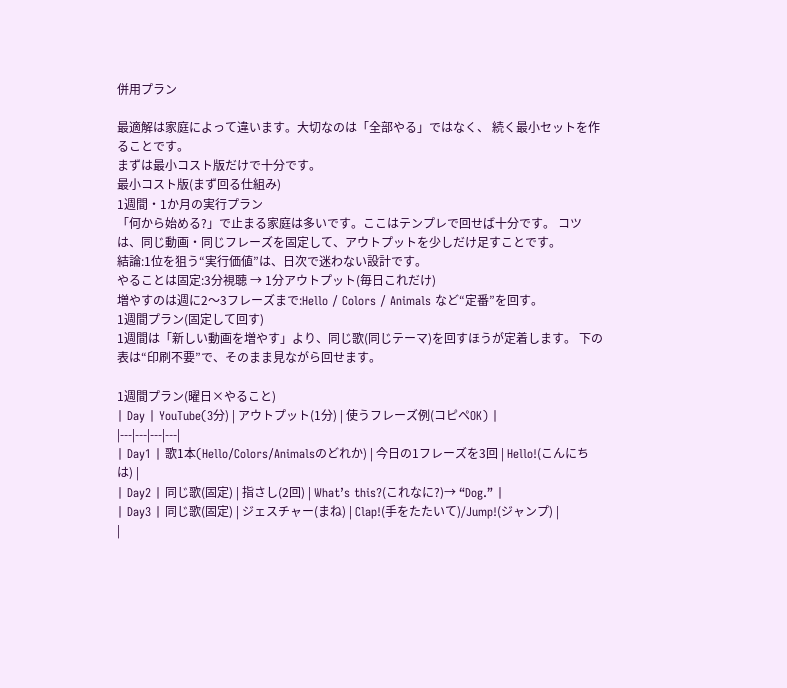併用プラン

最適解は家庭によって違います。大切なのは「全部やる」ではなく、 続く最小セットを作ることです。
まずは最小コスト版だけで十分です。
最小コスト版(まず回る仕組み)
1週間・1か月の実行プラン
「何から始める?」で止まる家庭は多いです。ここはテンプレで回せば十分です。 コツは、同じ動画・同じフレーズを固定して、アウトプットを少しだけ足すことです。
結論:1位を狙う“実行価値”は、日次で迷わない設計です。
やることは固定:3分視聴 → 1分アウトプット(毎日これだけ)
増やすのは週に2〜3フレーズまで:Hello / Colors / Animals など“定番”を回す。
1週間プラン(固定して回す)
1週間は「新しい動画を増やす」より、同じ歌(同じテーマ)を回すほうが定着します。 下の表は“印刷不要”で、そのまま見ながら回せます。

1週間プラン(曜日×やること)
| Day | YouTube(3分) | アウトプット(1分) | 使うフレーズ例(コピペOK) |
|---|---|---|---|
| Day1 | 歌1本(Hello/Colors/Animalsのどれか) | 今日の1フレーズを3回 | Hello!(こんにちは) |
| Day2 | 同じ歌(固定) | 指さし(2回) | What’s this?(これなに?)→ “Dog.” |
| Day3 | 同じ歌(固定) | ジェスチャー(まね) | Clap!(手をたたいて)/Jump!(ジャンプ) |
|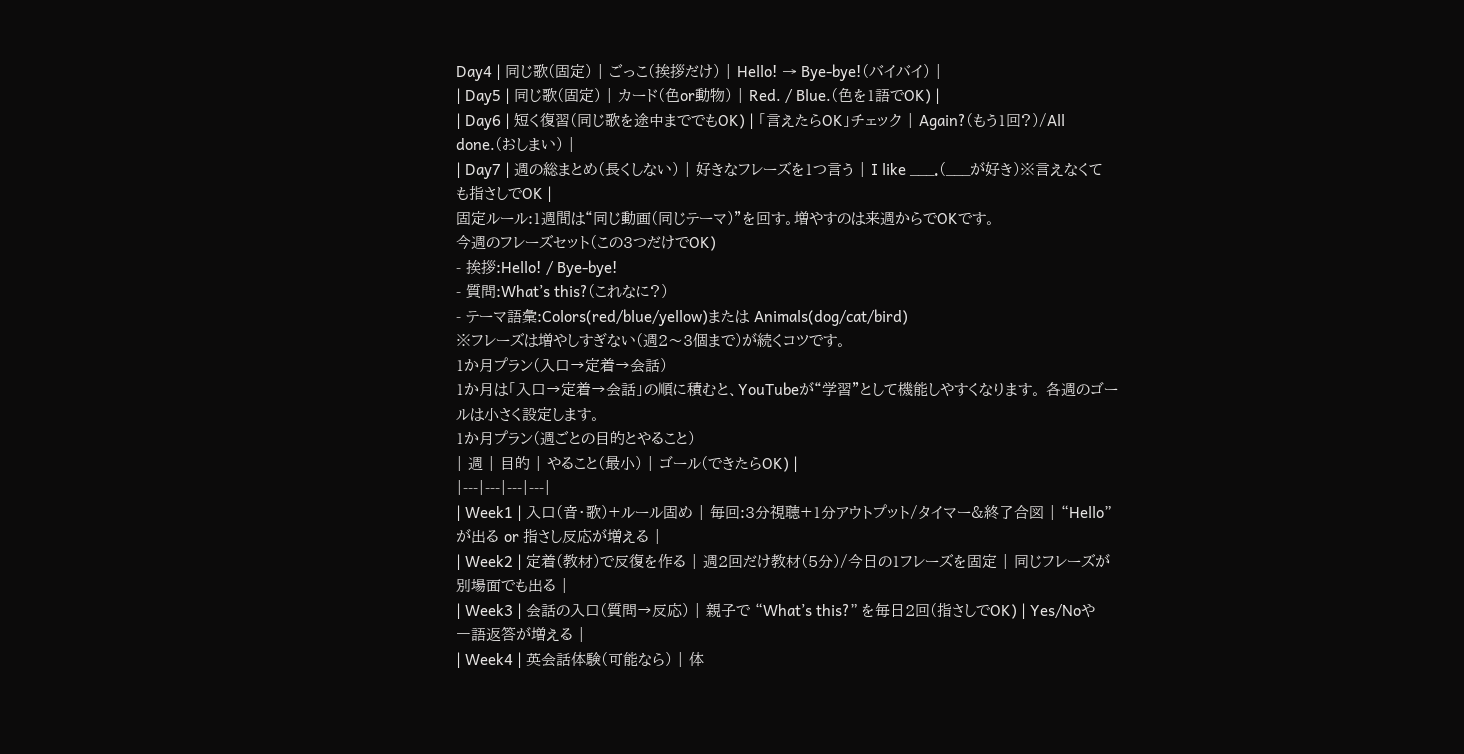Day4 | 同じ歌(固定) | ごっこ(挨拶だけ) | Hello! → Bye-bye!(バイバイ) |
| Day5 | 同じ歌(固定) | カード(色or動物) | Red. / Blue.(色を1語でOK) |
| Day6 | 短く復習(同じ歌を途中まででもOK) | 「言えたらOK」チェック | Again?(もう1回?)/All done.(おしまい) |
| Day7 | 週の総まとめ(長くしない) | 好きなフレーズを1つ言う | I like ___.(___が好き)※言えなくても指さしでOK |
固定ルール:1週間は“同じ動画(同じテーマ)”を回す。増やすのは来週からでOKです。
今週のフレーズセット(この3つだけでOK)
- 挨拶:Hello! / Bye-bye!
- 質問:What’s this?(これなに?)
- テーマ語彙:Colors(red/blue/yellow)または Animals(dog/cat/bird)
※フレーズは増やしすぎない(週2〜3個まで)が続くコツです。
1か月プラン(入口→定着→会話)
1か月は「入口→定着→会話」の順に積むと、YouTubeが“学習”として機能しやすくなります。 各週のゴールは小さく設定します。
1か月プラン(週ごとの目的とやること)
| 週 | 目的 | やること(最小) | ゴール(できたらOK) |
|---|---|---|---|
| Week1 | 入口(音・歌)+ルール固め | 毎回:3分視聴+1分アウトプット/タイマー&終了合図 | “Hello”が出る or 指さし反応が増える |
| Week2 | 定着(教材)で反復を作る | 週2回だけ教材(5分)/今日の1フレーズを固定 | 同じフレーズが別場面でも出る |
| Week3 | 会話の入口(質問→反応) | 親子で “What’s this?” を毎日2回(指さしでOK) | Yes/Noや一語返答が増える |
| Week4 | 英会話体験(可能なら) | 体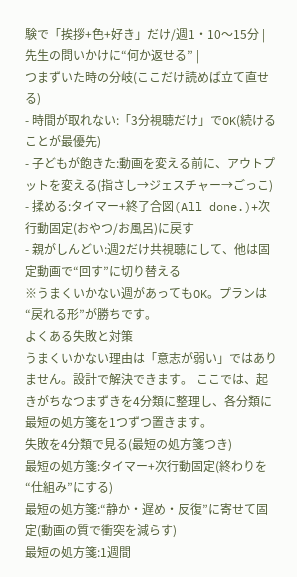験で「挨拶+色+好き」だけ/週1・10〜15分 | 先生の問いかけに“何か返せる” |
つまずいた時の分岐(ここだけ読めば立て直せる)
- 時間が取れない:「3分視聴だけ」でOK(続けることが最優先)
- 子どもが飽きた:動画を変える前に、アウトプットを変える(指さし→ジェスチャー→ごっこ)
- 揉める:タイマー+終了合図(All done.)+次行動固定(おやつ/お風呂)に戻す
- 親がしんどい:週2だけ共視聴にして、他は固定動画で“回す”に切り替える
※うまくいかない週があってもOK。プランは“戻れる形”が勝ちです。
よくある失敗と対策
うまくいかない理由は「意志が弱い」ではありません。設計で解決できます。 ここでは、起きがちなつまずきを4分類に整理し、各分類に最短の処方箋を1つずつ置きます。
失敗を4分類で見る(最短の処方箋つき)
最短の処方箋:タイマー+次行動固定(終わりを“仕組み”にする)
最短の処方箋:“静か・遅め・反復”に寄せて固定(動画の質で衝突を減らす)
最短の処方箋:1週間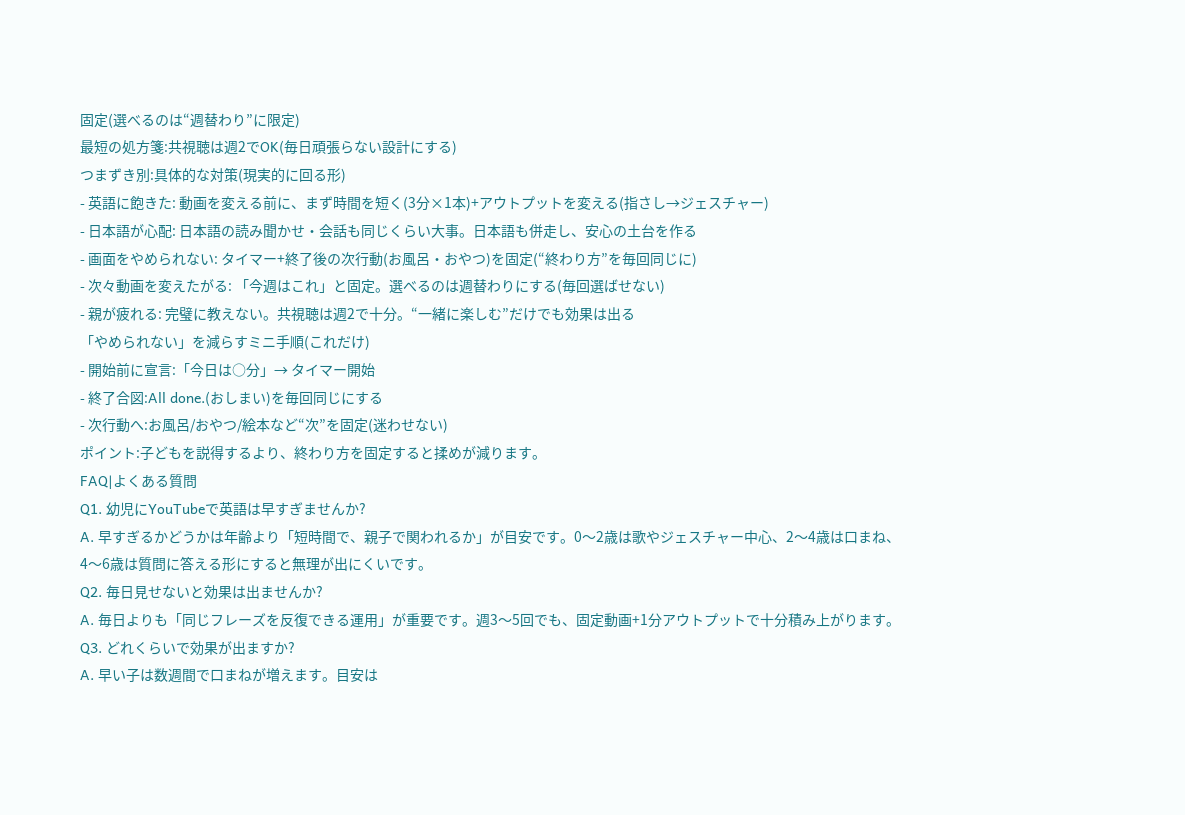固定(選べるのは“週替わり”に限定)
最短の処方箋:共視聴は週2でOK(毎日頑張らない設計にする)
つまずき別:具体的な対策(現実的に回る形)
- 英語に飽きた: 動画を変える前に、まず時間を短く(3分×1本)+アウトプットを変える(指さし→ジェスチャー)
- 日本語が心配: 日本語の読み聞かせ・会話も同じくらい大事。日本語も併走し、安心の土台を作る
- 画面をやめられない: タイマー+終了後の次行動(お風呂・おやつ)を固定(“終わり方”を毎回同じに)
- 次々動画を変えたがる: 「今週はこれ」と固定。選べるのは週替わりにする(毎回選ばせない)
- 親が疲れる: 完璧に教えない。共視聴は週2で十分。“一緒に楽しむ”だけでも効果は出る
「やめられない」を減らすミニ手順(これだけ)
- 開始前に宣言:「今日は○分」→ タイマー開始
- 終了合図:All done.(おしまい)を毎回同じにする
- 次行動へ:お風呂/おやつ/絵本など“次”を固定(迷わせない)
ポイント:子どもを説得するより、終わり方を固定すると揉めが減ります。
FAQ|よくある質問
Q1. 幼児にYouTubeで英語は早すぎませんか?
A. 早すぎるかどうかは年齢より「短時間で、親子で関われるか」が目安です。0〜2歳は歌やジェスチャー中心、2〜4歳は口まね、4〜6歳は質問に答える形にすると無理が出にくいです。
Q2. 毎日見せないと効果は出ませんか?
A. 毎日よりも「同じフレーズを反復できる運用」が重要です。週3〜5回でも、固定動画+1分アウトプットで十分積み上がります。
Q3. どれくらいで効果が出ますか?
A. 早い子は数週間で口まねが増えます。目安は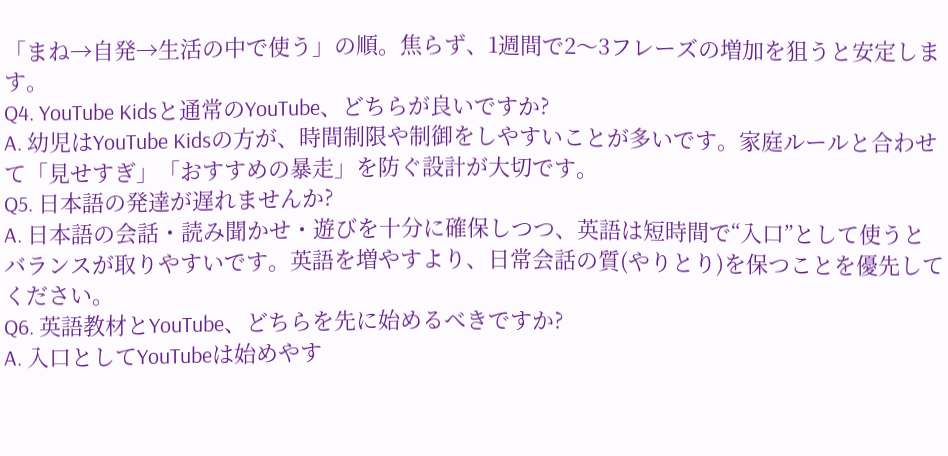「まね→自発→生活の中で使う」の順。焦らず、1週間で2〜3フレーズの増加を狙うと安定します。
Q4. YouTube Kidsと通常のYouTube、どちらが良いですか?
A. 幼児はYouTube Kidsの方が、時間制限や制御をしやすいことが多いです。家庭ルールと合わせて「見せすぎ」「おすすめの暴走」を防ぐ設計が大切です。
Q5. 日本語の発達が遅れませんか?
A. 日本語の会話・読み聞かせ・遊びを十分に確保しつつ、英語は短時間で“入口”として使うとバランスが取りやすいです。英語を増やすより、日常会話の質(やりとり)を保つことを優先してください。
Q6. 英語教材とYouTube、どちらを先に始めるべきですか?
A. 入口としてYouTubeは始めやす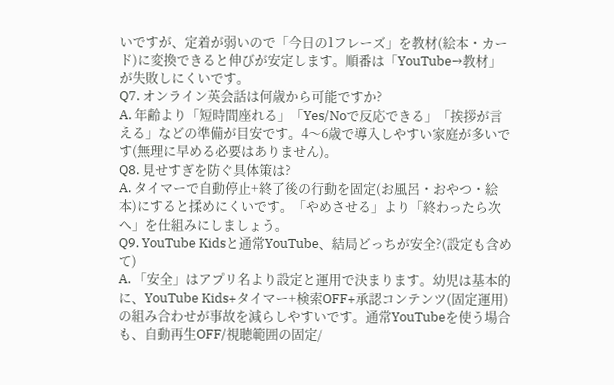いですが、定着が弱いので「今日の1フレーズ」を教材(絵本・カード)に変換できると伸びが安定します。順番は「YouTube→教材」が失敗しにくいです。
Q7. オンライン英会話は何歳から可能ですか?
A. 年齢より「短時間座れる」「Yes/Noで反応できる」「挨拶が言える」などの準備が目安です。4〜6歳で導入しやすい家庭が多いです(無理に早める必要はありません)。
Q8. 見せすぎを防ぐ具体策は?
A. タイマーで自動停止+終了後の行動を固定(お風呂・おやつ・絵本)にすると揉めにくいです。「やめさせる」より「終わったら次へ」を仕組みにしましょう。
Q9. YouTube Kidsと通常YouTube、結局どっちが安全?(設定も含めて)
A. 「安全」はアプリ名より設定と運用で決まります。幼児は基本的に、YouTube Kids+タイマー+検索OFF+承認コンテンツ(固定運用)の組み合わせが事故を減らしやすいです。通常YouTubeを使う場合も、自動再生OFF/視聴範囲の固定/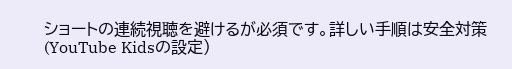ショートの連続視聴を避けるが必須です。詳しい手順は安全対策(YouTube Kidsの設定)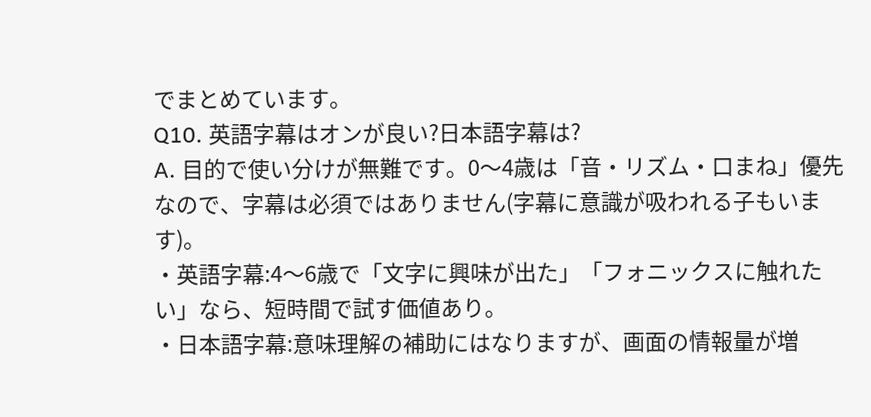でまとめています。
Q10. 英語字幕はオンが良い?日本語字幕は?
A. 目的で使い分けが無難です。0〜4歳は「音・リズム・口まね」優先なので、字幕は必須ではありません(字幕に意識が吸われる子もいます)。
・英語字幕:4〜6歳で「文字に興味が出た」「フォニックスに触れたい」なら、短時間で試す価値あり。
・日本語字幕:意味理解の補助にはなりますが、画面の情報量が増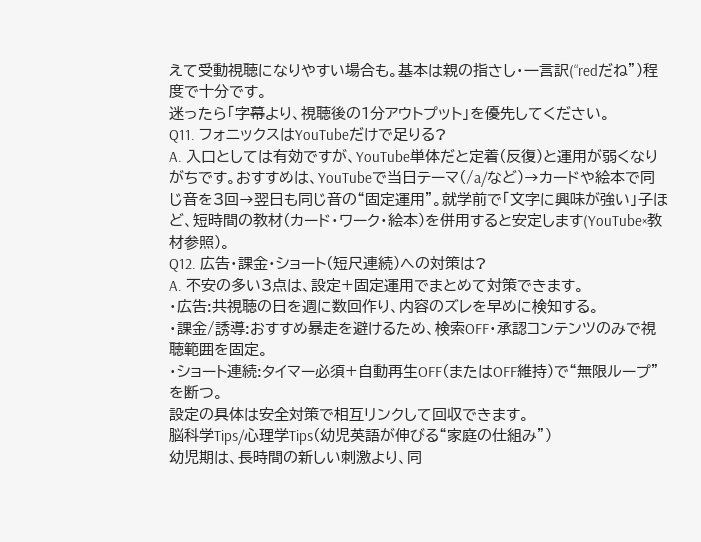えて受動視聴になりやすい場合も。基本は親の指さし・一言訳(“redだね”)程度で十分です。
迷ったら「字幕より、視聴後の1分アウトプット」を優先してください。
Q11. フォニックスはYouTubeだけで足りる?
A. 入口としては有効ですが、YouTube単体だと定着(反復)と運用が弱くなりがちです。おすすめは、YouTubeで当日テーマ(/a/など)→カードや絵本で同じ音を3回→翌日も同じ音の“固定運用”。就学前で「文字に興味が強い」子ほど、短時間の教材(カード・ワーク・絵本)を併用すると安定します(YouTube×教材参照)。
Q12. 広告・課金・ショート(短尺連続)への対策は?
A. 不安の多い3点は、設定+固定運用でまとめて対策できます。
・広告:共視聴の日を週に数回作り、内容のズレを早めに検知する。
・課金/誘導:おすすめ暴走を避けるため、検索OFF・承認コンテンツのみで視聴範囲を固定。
・ショート連続:タイマー必須+自動再生OFF(またはOFF維持)で“無限ループ”を断つ。
設定の具体は安全対策で相互リンクして回収できます。
脳科学Tips/心理学Tips(幼児英語が伸びる“家庭の仕組み”)
幼児期は、長時間の新しい刺激より、同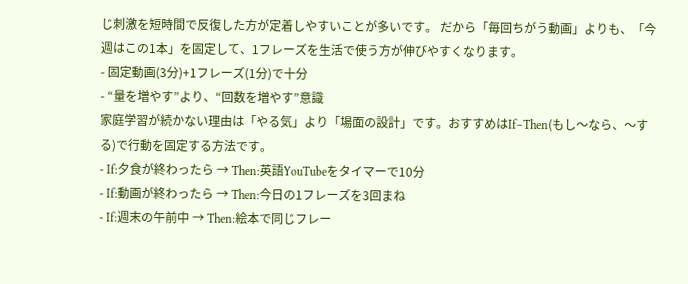じ刺激を短時間で反復した方が定着しやすいことが多いです。 だから「毎回ちがう動画」よりも、「今週はこの1本」を固定して、1フレーズを生活で使う方が伸びやすくなります。
- 固定動画(3分)+1フレーズ(1分)で十分
- “量を増やす”より、“回数を増やす”意識
家庭学習が続かない理由は「やる気」より「場面の設計」です。おすすめはIf–Then(もし〜なら、〜する)で行動を固定する方法です。
- If:夕食が終わったら → Then:英語YouTubeをタイマーで10分
- If:動画が終わったら → Then:今日の1フレーズを3回まね
- If:週末の午前中 → Then:絵本で同じフレー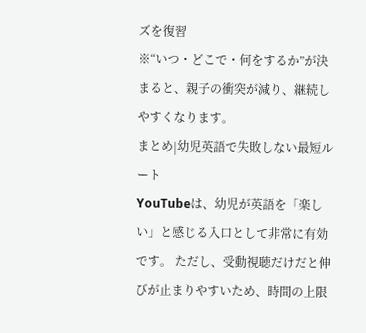ズを復習
※“いつ・どこで・何をするか”が決まると、親子の衝突が減り、継続しやすくなります。
まとめ|幼児英語で失敗しない最短ルート
YouTubeは、幼児が英語を「楽しい」と感じる入口として非常に有効です。 ただし、受動視聴だけだと伸びが止まりやすいため、時間の上限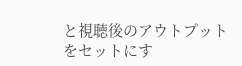と視聴後のアウトプットをセットにす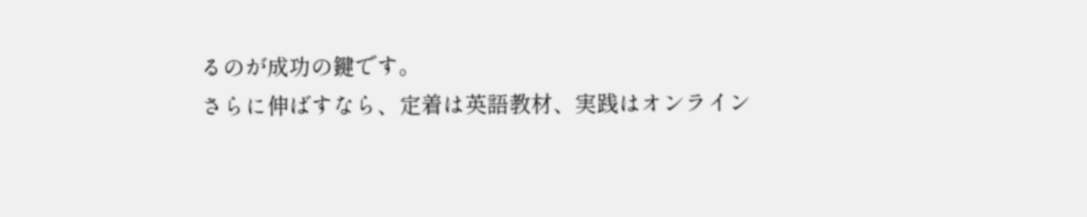るのが成功の鍵です。
さらに伸ばすなら、定着は英語教材、実践はオンライン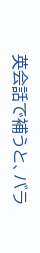英会話で補うと、バラ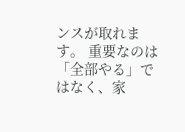ンスが取れます。 重要なのは「全部やる」ではなく、家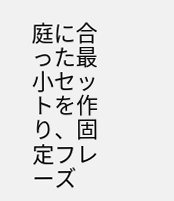庭に合った最小セットを作り、固定フレーズ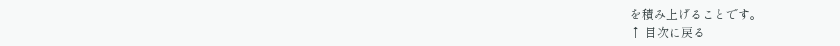を積み上げることです。
↑ 目次に戻る